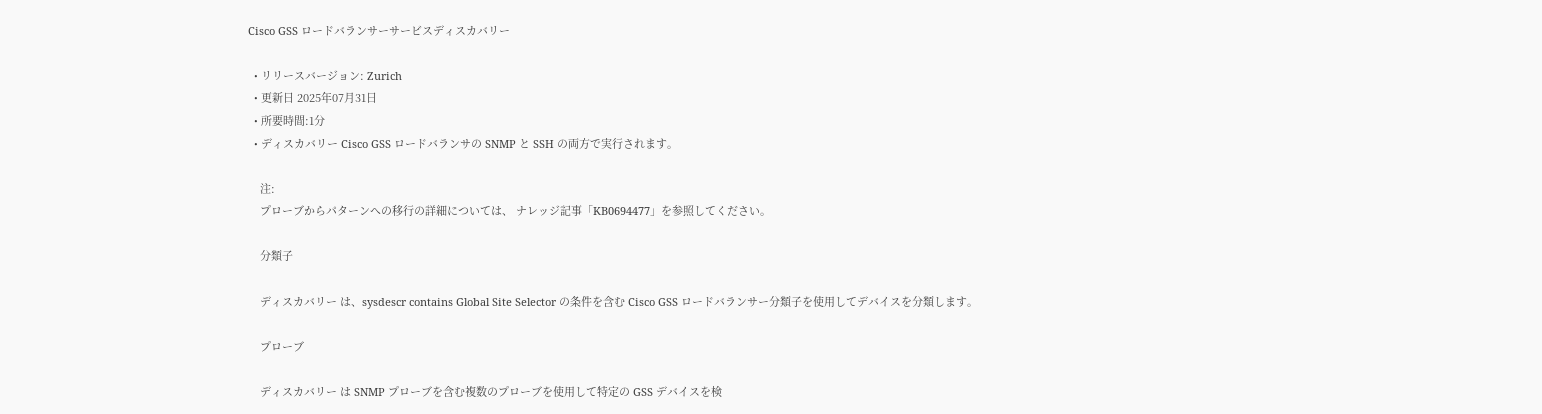Cisco GSS ロードバランサーサービスディスカバリー

  • リリースバージョン: Zurich
  • 更新日 2025年07月31日
  • 所要時間:1分
  • ディスカバリー Cisco GSS ロードバランサの SNMP と SSH の両方で実行されます。

    注:
    プローブからパターンへの移行の詳細については、 ナレッジ記事「KB0694477」を参照してください。

    分類子

    ディスカバリー は、sysdescr contains Global Site Selector の条件を含む Cisco GSS ロードバランサー分類子を使用してデバイスを分類します。

    プローブ

    ディスカバリー は SNMP プローブを含む複数のプローブを使用して特定の GSS デバイスを検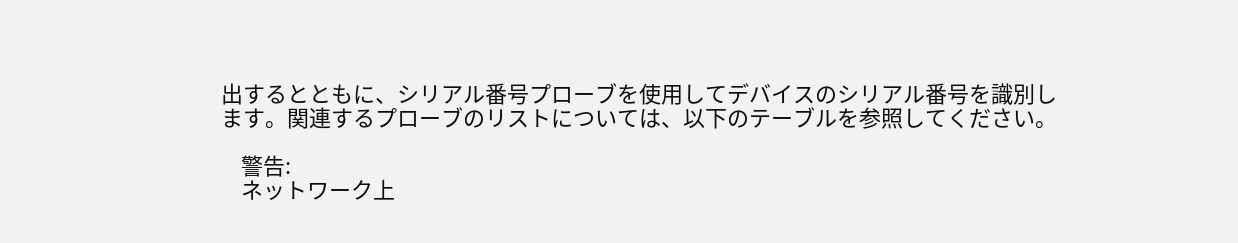出するとともに、シリアル番号プローブを使用してデバイスのシリアル番号を識別します。関連するプローブのリストについては、以下のテーブルを参照してください。

    警告:
    ネットワーク上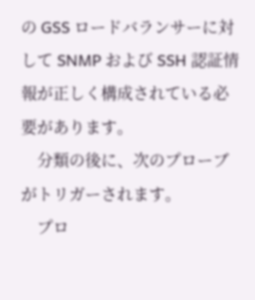の GSS ロードバランサーに対して SNMP および SSH 認証情報が正しく構成されている必要があります。
    分類の後に、次のプローブがトリガーされます。
    プロ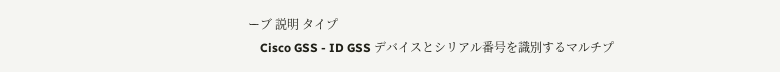ーブ 説明 タイプ
    Cisco GSS - ID GSS デバイスとシリアル番号を識別するマルチプ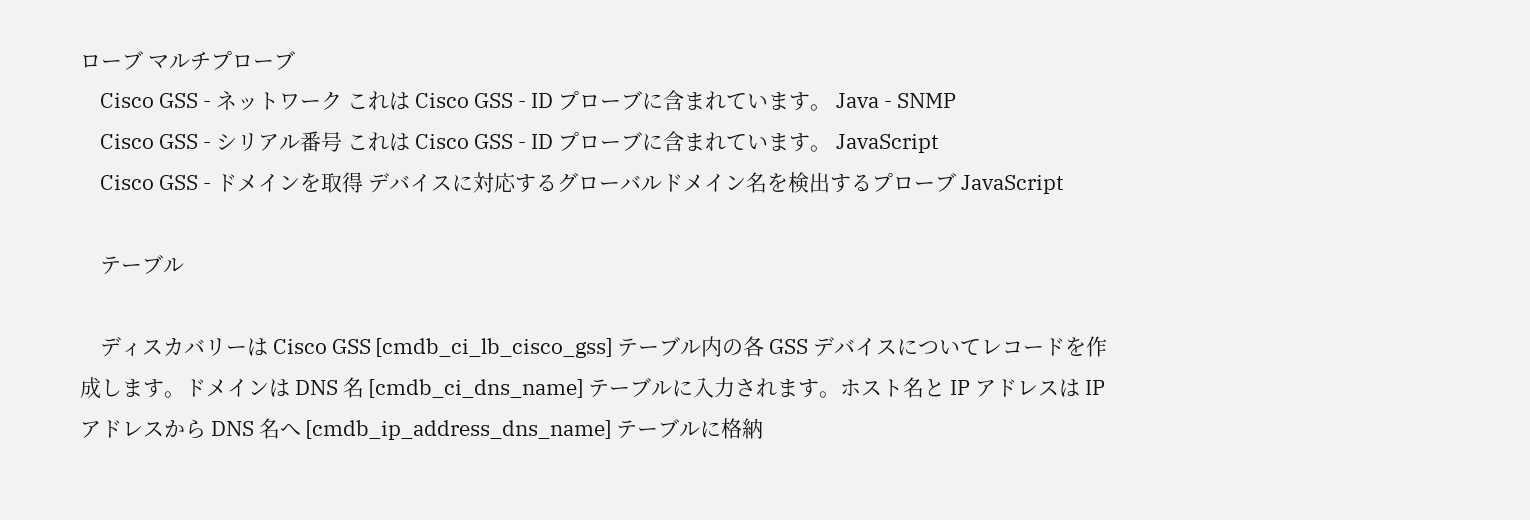ローブ マルチプローブ
    Cisco GSS - ネットワーク これは Cisco GSS - ID プローブに含まれています。 Java - SNMP
    Cisco GSS - シリアル番号 これは Cisco GSS - ID プローブに含まれています。 JavaScript
    Cisco GSS - ドメインを取得 デバイスに対応するグローバルドメイン名を検出するプローブ JavaScript

    テーブル

    ディスカバリーは Cisco GSS [cmdb_ci_lb_cisco_gss] テーブル内の各 GSS デバイスについてレコードを作成します。ドメインは DNS 名 [cmdb_ci_dns_name] テーブルに入力されます。ホスト名と IP アドレスは IP アドレスから DNS 名へ [cmdb_ip_address_dns_name] テーブルに格納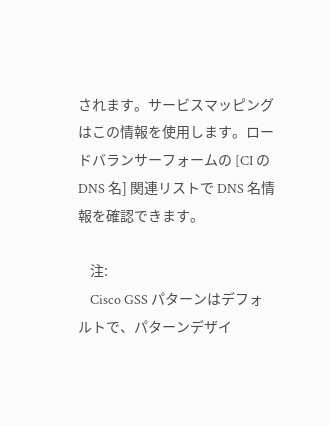されます。サービスマッピングはこの情報を使用します。ロードバランサーフォームの [CI の DNS 名] 関連リストで DNS 名情報を確認できます。

    注:
    Cisco GSS パターンはデフォルトで、パターンデザイ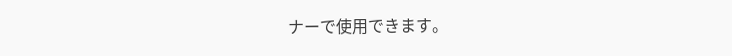ナーで使用できます。